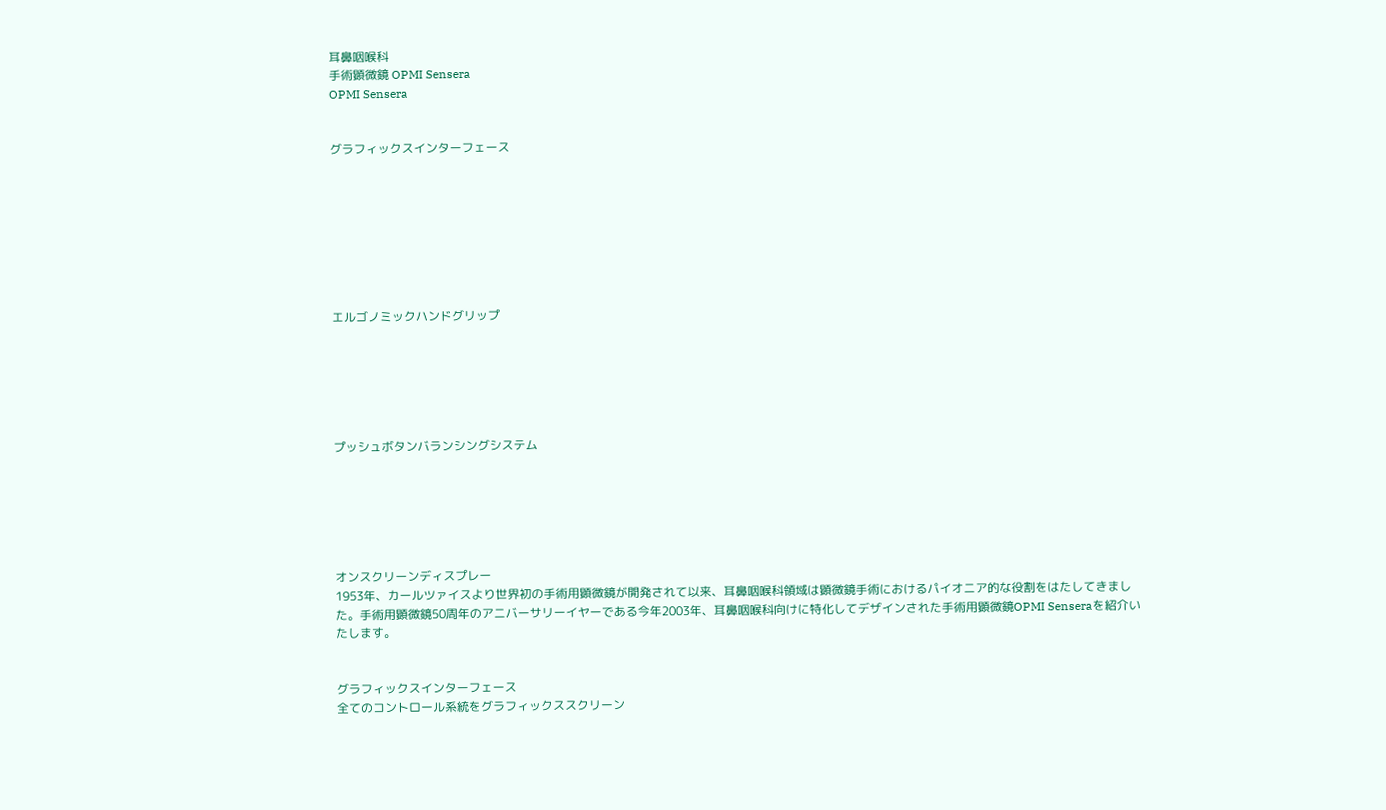耳鼻咽喉科
手術顕微鏡 OPMI Sensera
OPMI Sensera


グラフィックスインターフェース








エルゴノミックハンドグリップ






プッシュボタンバランシングシステム






オンスクリーンディスプレー
1953年、カールツァイスより世界初の手術用顕微鏡が開発されて以来、耳鼻咽喉科領域は顕微鏡手術におけるパイオニア的な役割をはたしてきました。手術用顕微鏡50周年のアニバーサリーイヤーである今年2003年、耳鼻咽喉科向けに特化してデザインされた手術用顕微鏡OPMI Senseraを紹介いたします。


グラフィックスインターフェース
全てのコントロール系統をグラフィックススクリーン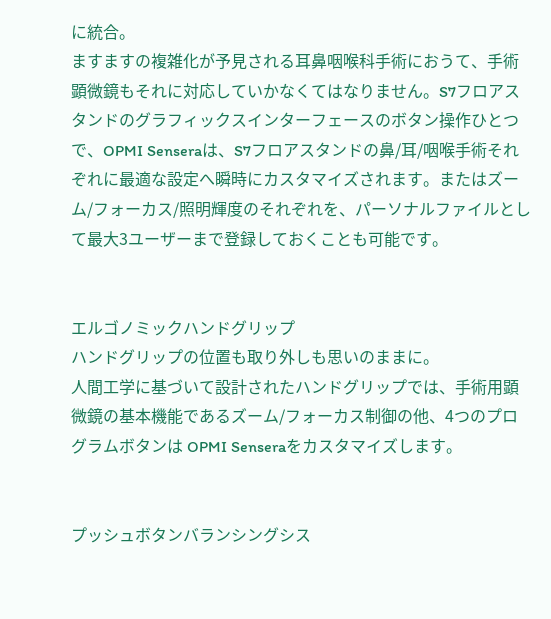に統合。
ますますの複雑化が予見される耳鼻咽喉科手術におうて、手術顕微鏡もそれに対応していかなくてはなりません。S7フロアスタンドのグラフィックスインターフェースのボタン操作ひとつで、OPMI Senseraは、S7フロアスタンドの鼻/耳/咽喉手術それぞれに最適な設定へ瞬時にカスタマイズされます。またはズーム/フォーカス/照明輝度のそれぞれを、パーソナルファイルとして最大3ユーザーまで登録しておくことも可能です。


エルゴノミックハンドグリップ
ハンドグリップの位置も取り外しも思いのままに。
人間工学に基づいて設計されたハンドグリップでは、手術用顕微鏡の基本機能であるズーム/フォーカス制御の他、4つのプログラムボタンは OPMI Senseraをカスタマイズします。


プッシュボタンバランシングシス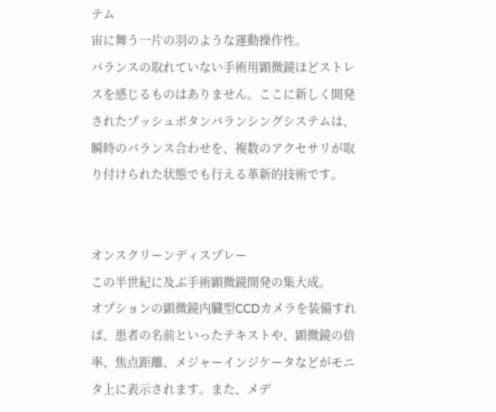テム
宙に舞う一片の羽のような運動操作性。
バランスの取れていない手術用顕微鏡ほどストレスを感じるものはありません。ここに新しく開発されたプッシュボタンバランシングシステムは、瞬時のバランス合わせを、複数のアクセサリが取り付けられた状態でも行える革新的技術です。


オンスクリーンディスプレー
この半世紀に及ぶ手術顕微鏡開発の集大成。
オプションの顕微鏡内臓型CCDカメラを装備すれば、患者の名前といったテキストや、顕微鏡の倍率、焦点距離、メジャーインジケータなどがモニタ上に表示されます。また、メデ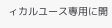ィカルユース専用に開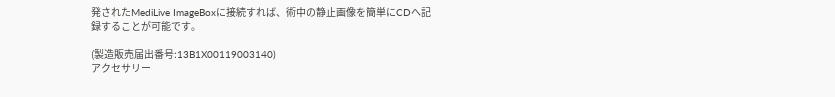発されたMediLive ImageBoxに接続すれば、術中の静止画像を簡単にCDへ記録することが可能です。

(製造販売届出番号:13B1X00119003140)
アクセサリー